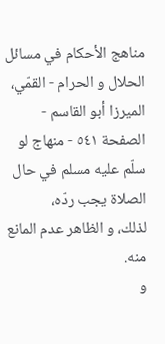مناهج الأحكام في مسائل الحلال و الحرام - القمّي، الميرزا أبو القاسم - الصفحة ٥٤١ - منهاج لو سلّم عليه مسلم في حال الصلاة يجب ردّه،
لذلك، و الظاهر عدم المانع منه.
و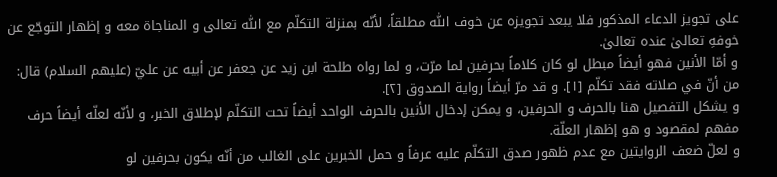على تجويز الدعاء المذكور فلا يبعد تجويزه عن خوف اللّٰه مطلقاً، لأنّه بمنزلة التكلّم مع اللّٰه تعالى و المناجاة معه و إظهار التوجّع عن خوفهِ تعالىٰ عنده تعالىٰ.
و أمّا الأنين فهو أيضاً مبطل لو كان كلاماً بحرفين لما مرّت، و لما رواه طلحة ابن زيد عن جعفر عن أبيه عن عليّ (عليهم السلام) قال: من أنّ في صلاته فقد تكلّم [١]. و قد مرّ أيضاً رواية الصدوق [٢].
و يشكل التفصيل هنا بالحرف و الحرفين، و يمكن إدخال الأنين بالحرف الواحد أيضاً تحت التكلّم لإطلاق الخبر، و لأنّه لعلّه أيضاً حرف مفهم لمقصود و هو إظهار العلّة.
و لعلّ ضعف الروايتين مع عدم ظهور صدق التكلّم عليه عرفاً و حمل الخبرين على الغالب من أنّه يكون بحرفين لو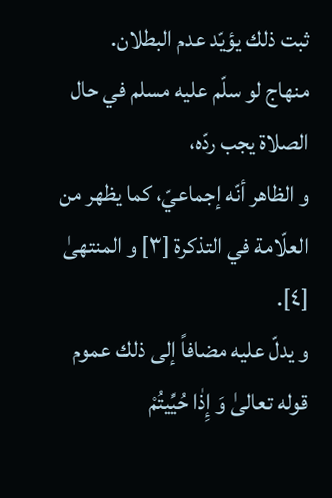ثبت ذلك يؤيّد عدم البطلان.
منهاج لو سلّم عليه مسلم في حال الصلاة يجب ردّه،
و الظاهر أنّه إجماعيّ، كما يظهر من العلّامة في التذكرة [٣] و المنتهىٰ [٤].
و يدلّ عليه مضافاً إلى ذلك عموم قوله تعالىٰ وَ إِذٰا حُيِّيتُمْ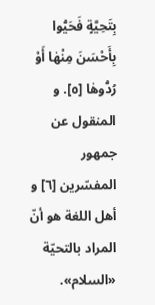بِتَحِيَّةٍ فَحَيُّوا بِأَحْسَنَ مِنْهٰا أَوْ رُدُّوهٰا [٥]. و المنقول عن جمهور المفسّرين [٦] و أهل اللغة هو أنّ المراد بالتحيّة «السلام».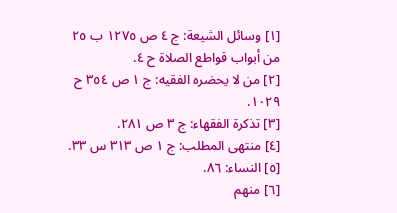[١] وسائل الشيعة: ج ٤ ص ١٢٧٥ ب ٢٥ من أبواب قواطع الصلاة ح ٤.
[٢] من لا يحضره الفقيه: ج ١ ص ٣٥٤ ح ١٠٢٩.
[٣] تذكرة الفقهاء: ج ٣ ص ٢٨١.
[٤] منتهى المطلب: ج ١ ص ٣١٣ س ٣٣.
[٥] النساء: ٨٦.
[٦] منهم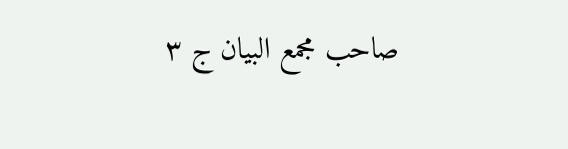صاحب مجمع البيان ج ٣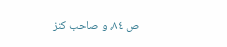ص ٨٤، و صاحب كنز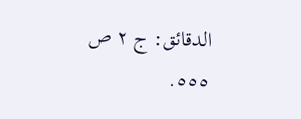الدقائق: ج ٢ ص ٥٥٥.